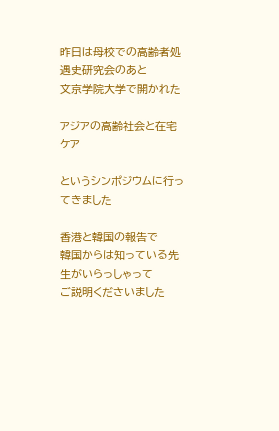昨日は母校での高齢者処遇史研究会のあと
文京学院大学で開かれた

アジアの高齢社会と在宅ケア

というシンポジウムに行ってきました

香港と韓国の報告で
韓国からは知っている先生がいらっしゃって
ご説明くださいました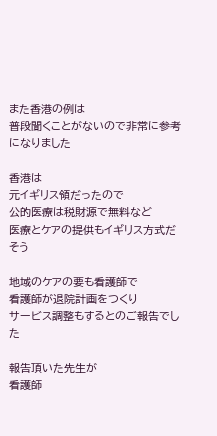また香港の例は
普段聞くことがないので非常に参考になりました

香港は
元イギリス領だったので
公的医療は税財源で無料など
医療とケアの提供もイギリス方式だそう

地域のケアの要も看護師で
看護師が退院計画をつくり
サービス調整もするとのご報告でした

報告頂いた先生が
看護師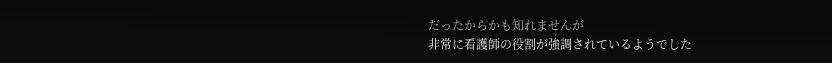だったからかも知れませんが
非常に看護師の役割が強調されているようでした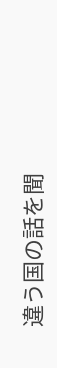違う国の話を聞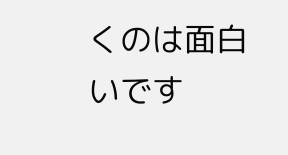くのは面白いです